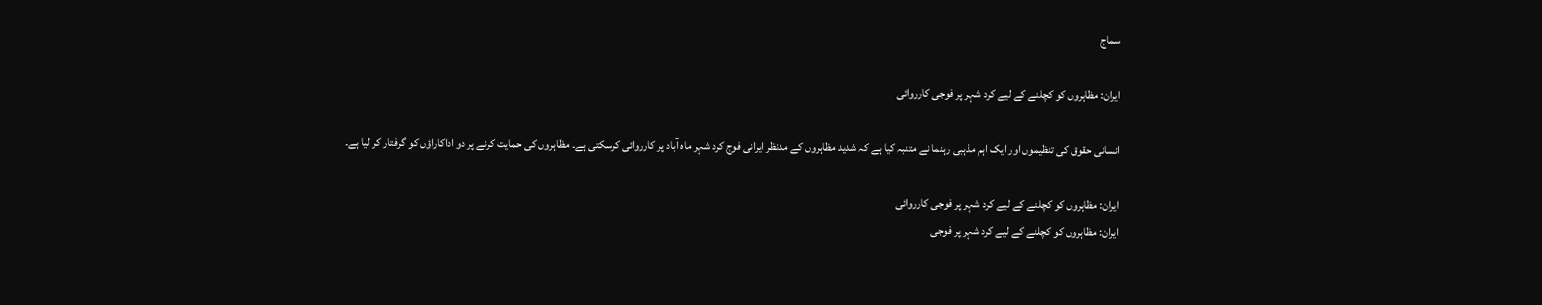سماج

ایران: مظاہروں کو کچلنے کے لیے کرد شہر پر فوجی کارروائی

انسانی حقوق کی تنظیموں اور ایک اہم مذہبی رہنما نے متنبہ کیا ہے کہ شدید مظاہروں کے مدنظر ایرانی فوج کرد شہر ماہ آباد پر کارروائی کرسکتی ہے۔ مظاہروں کی حمایت کرنے پر دو اداکاراؤں کو گرفتار کر لیا ہے۔

ایران: مظاہروں کو کچلنے کے لیے کرد شہر پر فوجی کارروائی
ایران: مظاہروں کو کچلنے کے لیے کرد شہر پر فوجی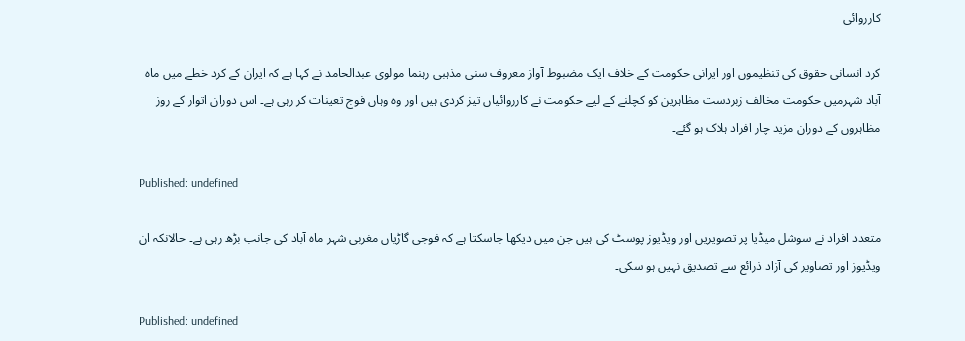کارروائی

کرد انسانی حقوق کی تنظیموں اور ایرانی حکومت کے خلاف ایک مضبوط آواز معروف سنی مذہبی رہنما مولوی عبدالحامد نے کہا ہے کہ ایران کے کرد خطے میں ماہ آباد شہرمیں حکومت مخالف زبردست مظاہرین کو کچلنے کے لیے حکومت نے کارروائیاں تیز کردی ہیں اور وہ وہاں فوج تعینات کر رہی ہے۔ اس دوران اتوار کے روز مظاہروں کے دوران مزید چار افراد ہلاک ہو گئے۔

Published: undefined

متعدد افراد نے سوشل میڈیا پر تصویریں اور ویڈیوز پوسٹ کی ہیں جن میں دیکھا جاسکتا ہے کہ فوجی گاڑیاں مغربی شہر ماہ آباد کی جانب بڑھ رہی ہے۔ حالانکہ ان ویڈیوز اور تصاویر کی آزاد ذرائع سے تصدیق نہیں ہو سکی۔

Published: undefined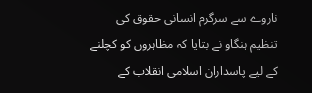ناروے سے سرگرم انسانی حقوق کی تنظیم ہنگاو نے بتایا کہ مظاہروں کو کچلنے کے لیے پاسداران اسلامی انقلاب کے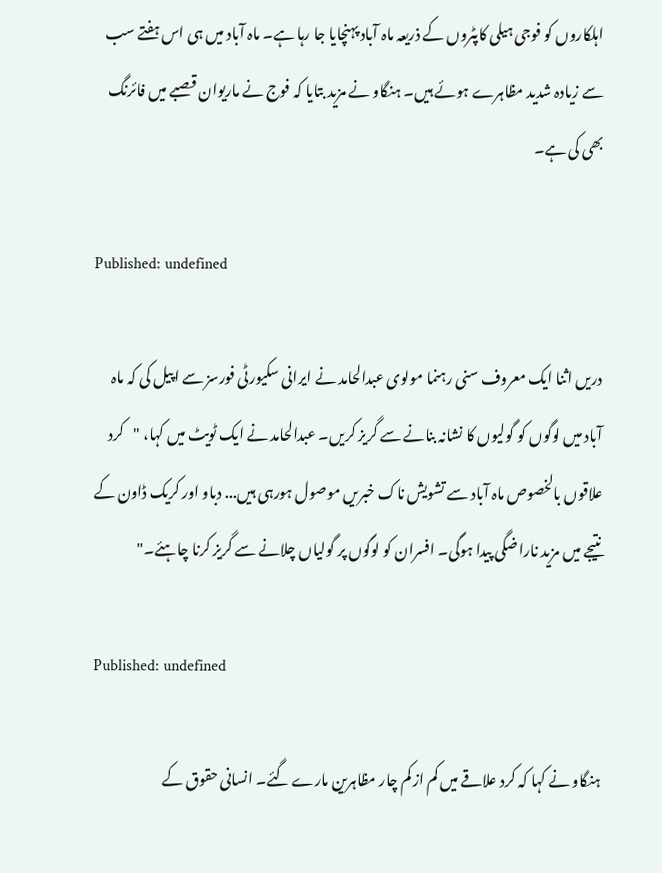اہلکاروں کو فوجی ہیلی کاپٹروں کے ذریعہ ماہ آباد پہنچایا جا رہا ہے۔ ماہ آباد میں ہی اس ہفتے سب سے زیادہ شدید مظاہرے ہوئے ہیں۔ ہنگاو نے مزید بتایا کہ فوج نے ماریوان قصبے میں فائرنگ بھی کی ہے۔

Published: undefined

دریں اثنا ایک معروف سنی رہنما مولوی عبدالحامد نے ایرانی سکیورٹی فورسز سے اپیل کی کہ ماہ آباد میں لوگوں کو گولیوں کا نشانہ بنانے سے گریز کریں۔ عبدالحامد نے ایک ٹویٹ میں کہا، "کرد علاقوں بالخصوص ماہ آباد سے تشویش ناک خبریں موصول ہورہی ہیں... دباو اور کریک ڈاون کے نتیجے میں مزید ناراضگی پیدا ہوگی۔ افسران کو لوگوں پر گولیاں چلانے سے گریز کرنا چاہئے۔"

Published: undefined

ہنگاو نے کہا کہ کرد علاقے میں کم از کم چار مظاہرین مارے گئے۔ انسانی حقوق کے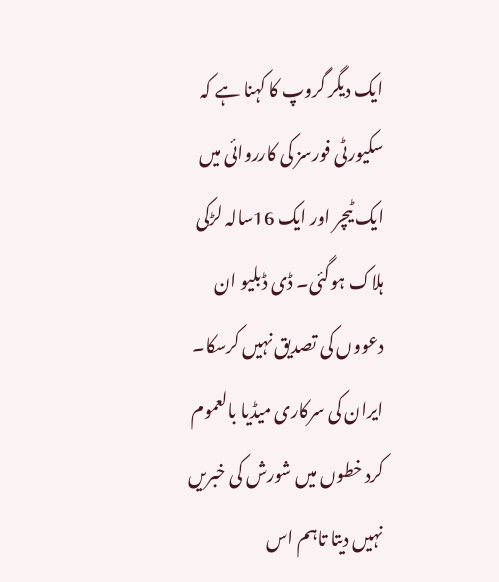ایک دیگر گروپ کا کہنا ہے کہ سکیورٹی فورسز کی کارروائی میں ایک ٹیچر اور ایک 16سالہ لڑکی ہلاک ہوگئی۔ ڈی ڈبلیو ان دعووں کی تصدیق نہیں کرسکا۔ ایران کی سرکاری میڈیا بالعموم کرد خطوں میں شورش کی خبریں نہیں دیتا تاہم اس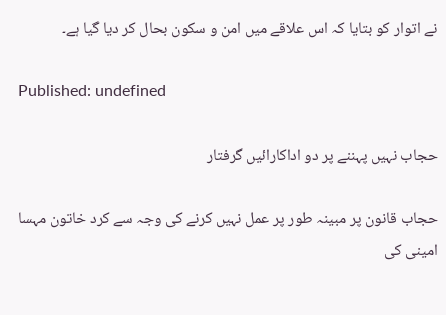نے اتوار کو بتایا کہ اس علاقے میں امن و سکون بحال کر دیا گیا ہے۔

Published: undefined

حجاب نہیں پہننے پر دو اداکارائیں گرفتار

حجاب قانون پر مبینہ طور پر عمل نہیں کرنے کی وجہ سے کرد خاتون مہسا امینی کی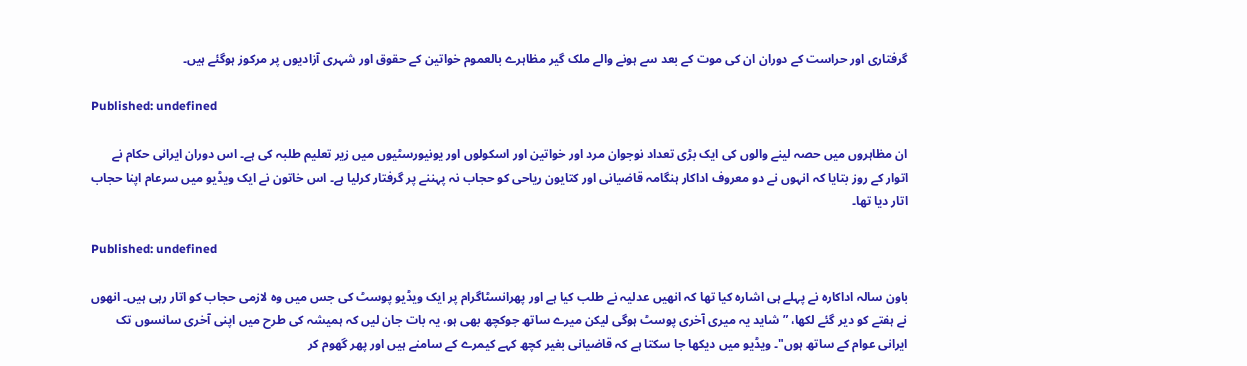گرفتاری اور حراست کے دوران ان کی موت کے بعد سے ہونے والے ملک گیر مظاہرے بالعموم خواتین کے حقوق اور شہری آزادیوں پر مرکوز ہوگئے ہیں۔

Published: undefined

ان مظاہروں میں حصہ لینے والوں کی ایک بڑی تعداد نوجوان مرد اور خواتین اور اسکولوں اور یونیورسٹیوں میں زیر تعلیم طلبہ کی ہے۔ اس دوران ایرانی حکام نے اتوار کے روز بتایا کہ انہوں نے دو معروف اداکار ہنگامہ قاضیانی اور کتایون ریاحی کو حجاب نہ پہننے پر گرفتار کرلیا ہے۔ اس خاتون نے ایک ویڈیو میں سرعام اپنا حجاب اتار دیا تھا۔

Published: undefined

باون سالہ اداکارہ نے پہلے ہی اشارہ کیا تھا کہ انھیں عدلیہ نے طلب کیا ہے اور پھرانسٹاگرام پر ایک ویڈیو پوسٹ کی جس میں وہ لازمی حجاب کو اتار رہی ہیں۔ انھوں نے ہفتے کو دیر گئے لکھا، ”شاید یہ میری آخری پوسٹ ہوگی لیکن میرے ساتھ جوکچھ بھی ہو، یہ بات جان لیں کہ ہمیشہ کی طرح میں اپنی آخری سانسوں تک ایرانی عوام کے ساتھ ہوں"۔ ویڈیو میں دیکھا جا سکتا ہے کہ قاضیانی بغیر کچھ کہے کیمرے کے سامنے ہیں اور پھر گھوم کر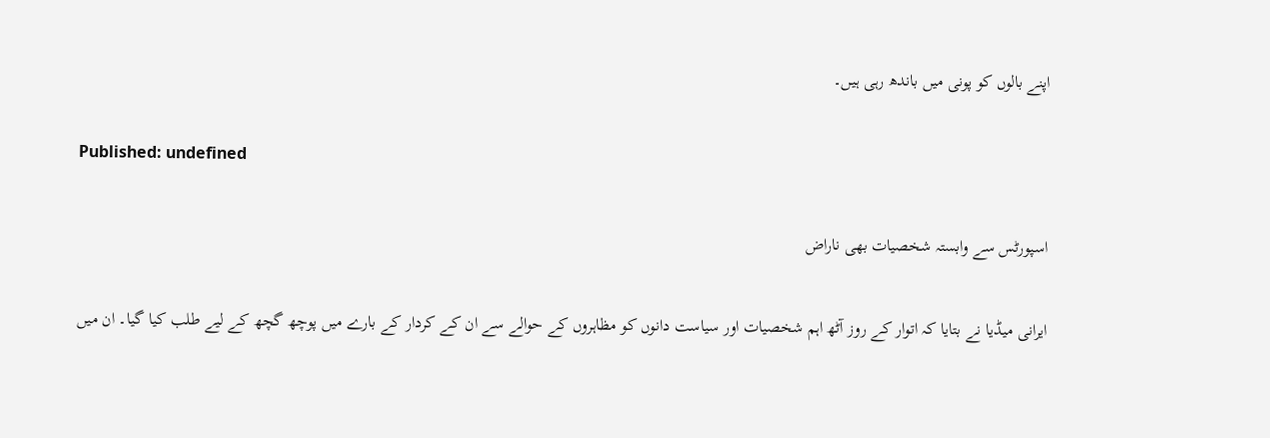اپنے بالوں کو پونی میں باندھ رہی ہیں۔

Published: undefined

اسپورٹس سے وابستہ شخصیات بھی ناراض

ایرانی میڈیا نے بتایا کہ اتوار کے روز آٹھ اہم شخصیات اور سیاست دانوں کو مظاہروں کے حوالے سے ان کے کردار کے بارے میں پوچھ گچھ کے لیے طلب کیا گیا۔ ان میں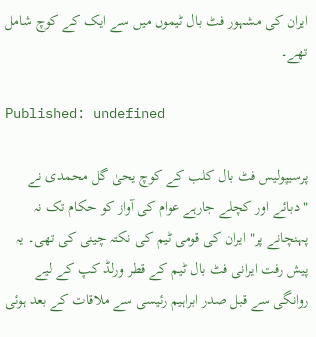ایران کی مشہور فٹ بال ٹیموں میں سے ایک کے کوچ شامل تھے۔

Published: undefined

پرسیپولیس فٹ بال کلب کے کوچ یحیٰ گل محمدی نے "دبائے اور کچلے جارہے عوام کی آواز کو حکام تک نہ پہنچانے پر" ایران کی قومی ٹیم کی نکتہ چینی کی تھی۔ یہ پیش رفت ایرانی فٹ بال ٹیم کے قطر ورلڈ کپ کے لیے روانگی سے قبل صدر ابراہیم رئیسی سے ملاقات کے بعد ہوئی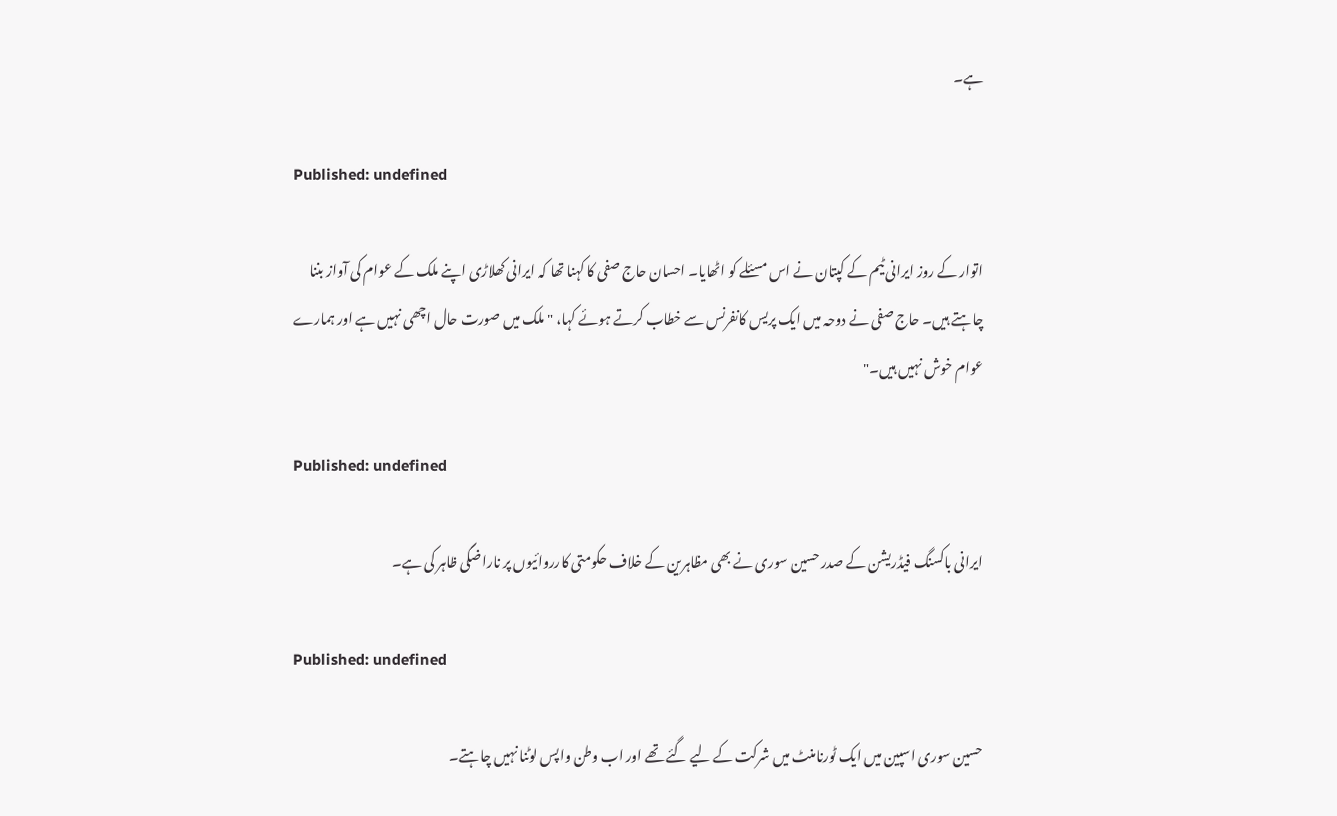ہے۔

Published: undefined

اتوار کے روز ایرانی ٹیم کے کپتان نے اس مسئلے کو اٹھایا۔ احسان حاج صفی کا کہنا تھا کہ ایرانی کھلاڑی اپنے ملک کے عوام کی آواز بننا چاہتے ہیں۔ حاج صفی نے دوحہ میں ایک پریس کانفرنس سے خطاب کرتے ہوئے کہا، "ملک میں صورت حال اچھی نہیں ہے اور ہمارے عوام خوش نہیں ہیں۔"

Published: undefined

ایرانی باکسنگ فیڈریشن کے صدر حسین سوری نے بھی مظاہرین کے خلاف حکومتی کارروائیوں پر ناراضگی ظاہر کی ہے۔

Published: undefined

حسین سوری اسپین میں ایک ٹورنامنٹ میں شرکت کے لیے گئے تھے اور اب وطن واپس لوٹنا نہیں چاہتے۔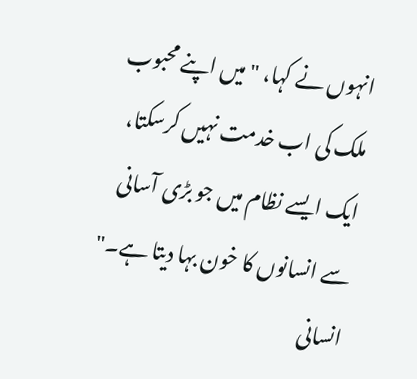انہوں نے کہا، "میں اپنے محبوب ملک کی اب خدمت نہیں کرسکتا، ایک ایسے نظام میں جو بڑی آسانی سے انسانوں کا خون بہا دیتا ہے۔" انسانی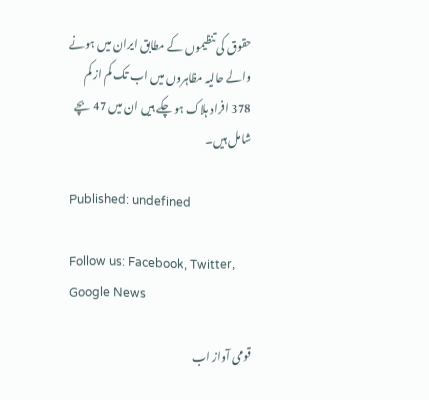حقوق کی تنظیموں کے مطابق ایران میں ہونے والے حالیہ مظاہروں میں اب تک کم از کم 378 افراد ہلاک ہو چکے ہیں ان میں 47 بچے شامل ہیں۔

Published: undefined

Follow us: Facebook, Twitter, Google News

قومی آواز اب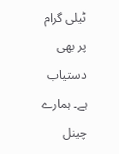ٹیلی گرام پر بھی دستیاب ہے۔ ہمارے چینل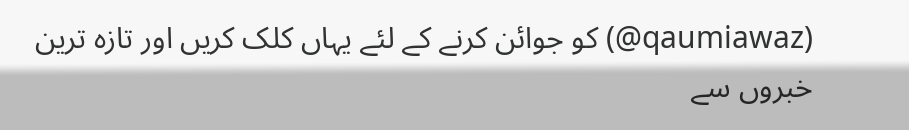(qaumiawaz@) کو جوائن کرنے کے لئے یہاں کلک کریں اور تازہ ترین خبروں سے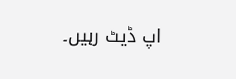اپ ڈیٹ رہیں۔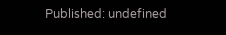Published: undefined